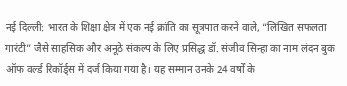नई दिल्ली: भारत के शिक्षा क्षेत्र में एक नई क्रांति का सूत्रपात करने वाले, “लिखित सफलता गारंटी” जैसे साहसिक और अनूठे संकल्प के लिए प्रसिद्ध डॉ. संजीव सिन्हा का नाम लंदन बुक ऑफ वर्ल्ड रिकॉर्ड्स में दर्ज किया गया है। यह सम्मान उनके 24 वर्षों के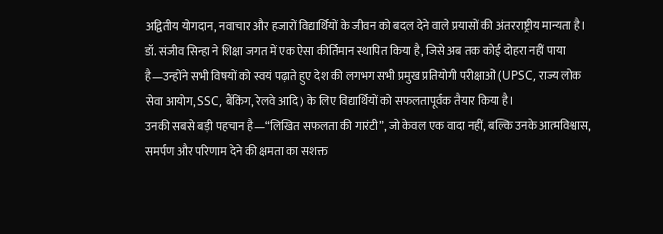अद्वितीय योगदान, नवाचार और हजारों विद्यार्थियों के जीवन को बदल देने वाले प्रयासों की अंतरराष्ट्रीय मान्यता है।
डॉ. संजीव सिन्हा ने शिक्षा जगत में एक ऐसा कीर्तिमान स्थापित किया है, जिसे अब तक कोई दोहरा नहीं पाया है—उन्होंने सभी विषयों को स्वयं पढ़ाते हुए देश की लगभग सभी प्रमुख प्रतियोगी परीक्षाओं (UPSC, राज्य लोक सेवा आयोग, SSC, बैंकिंग, रेलवे आदि) के लिए विद्यार्थियों को सफलतापूर्वक तैयार किया है।
उनकी सबसे बड़ी पहचान है—“लिखित सफलता की गारंटी”, जो केवल एक वादा नहीं, बल्कि उनके आत्मविश्वास, समर्पण और परिणाम देने की क्षमता का सशक्त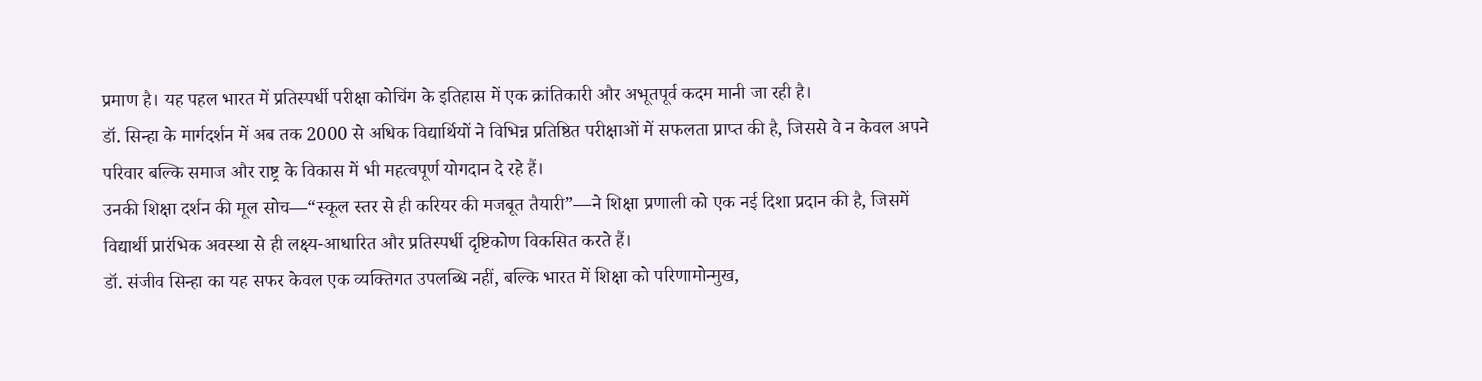प्रमाण है। यह पहल भारत में प्रतिस्पर्धी परीक्षा कोचिंग के इतिहास में एक क्रांतिकारी और अभूतपूर्व कदम मानी जा रही है।
डॉ. सिन्हा के मार्गदर्शन में अब तक 2000 से अधिक विद्यार्थियों ने विभिन्न प्रतिष्ठित परीक्षाओं में सफलता प्राप्त की है, जिससे वे न केवल अपने परिवार बल्कि समाज और राष्ट्र के विकास में भी महत्वपूर्ण योगदान दे रहे हैं।
उनकी शिक्षा दर्शन की मूल सोच—“स्कूल स्तर से ही करियर की मजबूत तैयारी”—ने शिक्षा प्रणाली को एक नई दिशा प्रदान की है, जिसमें विद्यार्थी प्रारंभिक अवस्था से ही लक्ष्य-आधारित और प्रतिस्पर्धी दृष्टिकोण विकसित करते हैं।
डॉ. संजीव सिन्हा का यह सफर केवल एक व्यक्तिगत उपलब्धि नहीं, बल्कि भारत में शिक्षा को परिणामोन्मुख,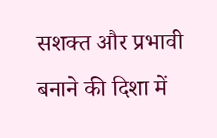सशक्त और प्रभावी बनाने की दिशा में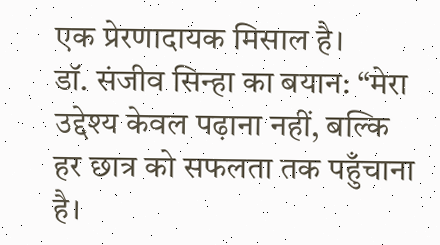एक प्रेरणादायक मिसाल है।
डॉ. संजीव सिन्हा का बयान: “मेरा उद्देश्य केवल पढ़ाना नहीं, बल्कि हर छात्र को सफलता तक पहुँचाना है।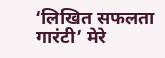‘लिखित सफलता गारंटी’ मेरे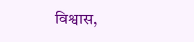विश्वास,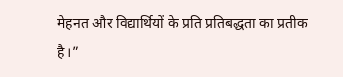मेहनत और विद्यार्थियों के प्रति प्रतिबद्धता का प्रतीक है।”